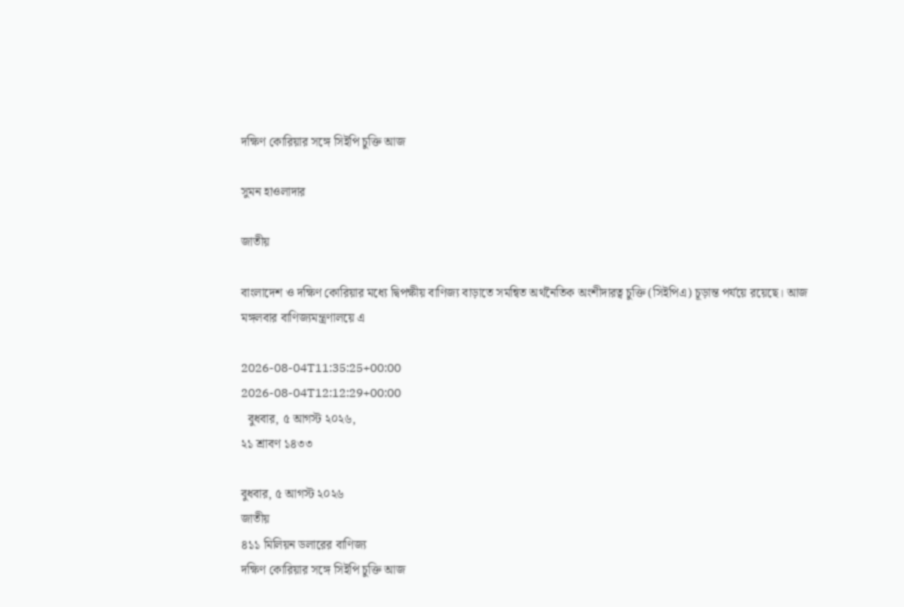দক্ষিণ কোরিয়ার সঙ্গে সিইপি চুক্তি আজ

সুমন হাওলাদার

জাতীয়

বাংলাদেশ ও দক্ষিণ কোরিয়ার মধ্যে দ্বিপক্ষীয় বাণিজ্য বাড়াতে সমন্বিত অর্থনৈতিক অংশীদারত্ব চুক্তি (সিইপিএ) চূড়ান্ত পর্যয়ে রয়েছে। আজ মঙ্গলবার বাণিজ্যমন্ত্রণালয়ে এ

2026-08-04T11:35:25+00:00
2026-08-04T12:12:29+00:00
  বুধবার, ৫ আগস্ট ২০২৬,
২১ শ্রাবণ ১৪৩৩

বুধবার, ৫ আগস্ট ২০২৬
জাতীয়
৪১১ মিলিয়ন ডলারের বাণিজ্য
দক্ষিণ কোরিয়ার সঙ্গে সিইপি চুক্তি আজ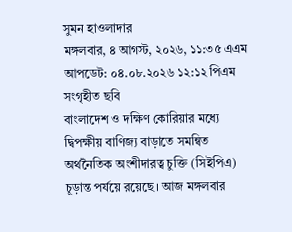সুমন হাওলাদার
মঙ্গলবার, ৪ আগস্ট, ২০২৬, ১১:৩৫ এএম  আপডেট: ০৪.০৮.২০২৬ ১২:১২ পিএম
সংগৃহীত ছবি
বাংলাদেশ ও দক্ষিণ কোরিয়ার মধ্যে দ্বিপক্ষীয় বাণিজ্য বাড়াতে সমন্বিত অর্থনৈতিক অংশীদারত্ব চুক্তি (সিইপিএ) চূড়ান্ত পর্যয়ে রয়েছে। আজ মঙ্গলবার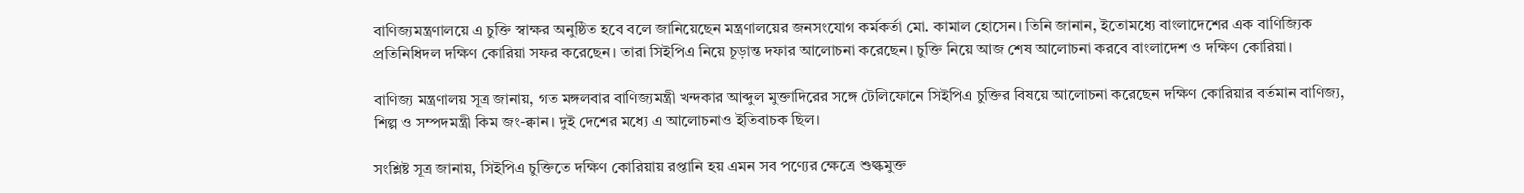বাণিজ্যমন্ত্রণালয়ে এ চুক্তি স্বাক্ষর অনুষ্ঠিত হবে বলে জানিয়েছেন মন্ত্রণালয়ের জনসংযোগ কর্মকর্তা মো. কামাল হোসেন। তিনি জানান, ইতোমধ্যে বাংলাদেশের এক বাণিজ্যিক প্রতিনিধিদল দক্ষিণ কোরিয়া সফর করেছেন। তারা সিইপিএ নিয়ে চূড়ান্ত দফার আলোচনা করেছেন। চুক্তি নিয়ে আজ শেষ আলোচনা করবে বাংলাদেশ ও দক্ষিণ কোরিয়া।

বাণিজ্য মন্ত্রণালয় সূত্র জানায়, গত মঙ্গলবার বাণিজ্যমন্ত্রী খন্দকার আব্দুল মুক্তাদিরের সঙ্গে টেলিফোনে সিইপিএ চুক্তির বিষয়ে আলোচনা করেছেন দক্ষিণ কোরিয়ার বর্তমান বাণিজ্য, শিল্প ও সম্পদমন্ত্রী কিম জং-ক্বান। দুই দেশের মধ্যে এ আলোচনাও ইতিবাচক ছিল।

সংশ্লিষ্ট সূত্র জানায়, সিইপিএ চুক্তিতে দক্ষিণ কোরিয়ায় রপ্তানি হয় এমন সব পণ্যের ক্ষেত্রে শুল্কমুক্ত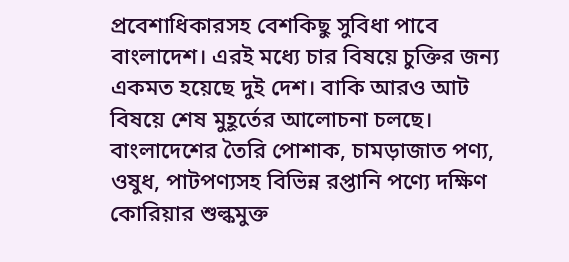প্রবেশাধিকারসহ বেশকিছু সুবিধা পাবে বাংলাদেশ। এরই মধ্যে চার বিষয়ে চুক্তির জন্য একমত হয়েছে দুই দেশ। বাকি আরও আট বিষয়ে শেষ মুহূর্তের আলোচনা চলছে। বাংলাদেশের তৈরি পোশাক, চামড়াজাত পণ্য, ওষুধ, পাটপণ্যসহ বিভিন্ন রপ্তানি পণ্যে দক্ষিণ কোরিয়ার শুল্কমুক্ত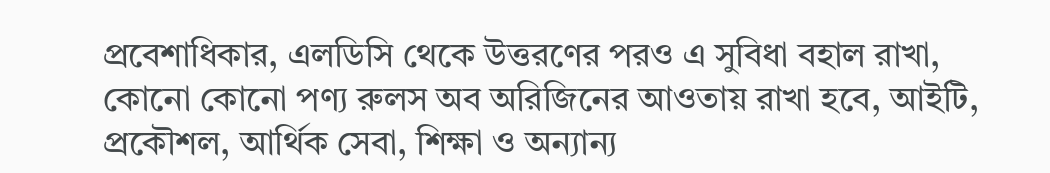প্রবেশাধিকার, এলডিসি থেকে উত্তরণের পরও এ সুবিধা বহাল রাখা, কোনো কোনো পণ্য রুলস অব অরিজিনের আওতায় রাখা হবে, আইটি, প্রকৌশল, আর্থিক সেবা, শিক্ষা ও অন্যান্য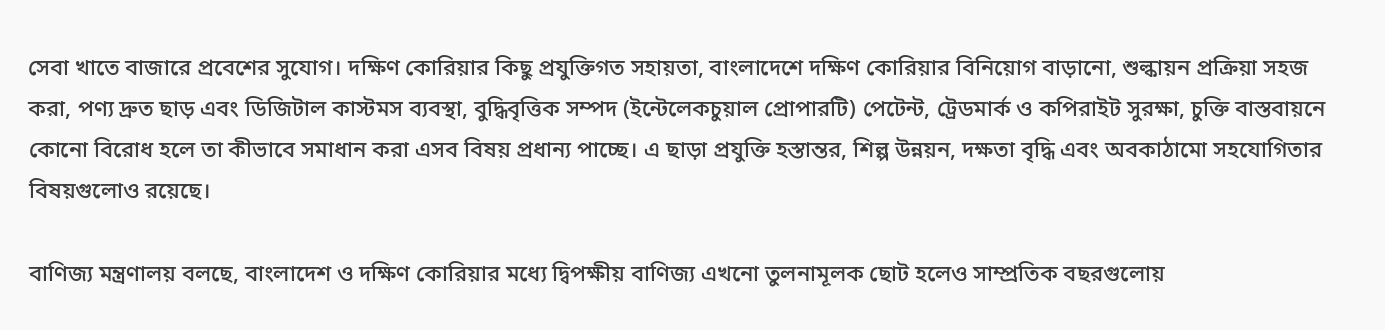সেবা খাতে বাজারে প্রবেশের সুযোগ। দক্ষিণ কোরিয়ার কিছু প্রযুক্তিগত সহায়তা, বাংলাদেশে দক্ষিণ কোরিয়ার বিনিয়োগ বাড়ানো, শুল্কায়ন প্রক্রিয়া সহজ করা, পণ্য দ্রুত ছাড় এবং ডিজিটাল কাস্টমস ব্যবস্থা, বুদ্ধিবৃত্তিক সম্পদ (ইন্টেলেকচুয়াল প্রোপারটি) পেটেন্ট, ট্রেডমার্ক ও কপিরাইট সুরক্ষা, চুক্তি বাস্তবায়নে কোনো বিরোধ হলে তা কীভাবে সমাধান করা এসব বিষয় প্রধান্য পাচ্ছে। এ ছাড়া প্রযুক্তি হস্তান্তর, শিল্প উন্নয়ন, দক্ষতা বৃদ্ধি এবং অবকাঠামো সহযোগিতার বিষয়গুলোও রয়েছে।

বাণিজ্য মন্ত্রণালয় বলছে, বাংলাদেশ ও দক্ষিণ কোরিয়ার মধ্যে দ্বিপক্ষীয় বাণিজ্য এখনো তুলনামূলক ছোট হলেও সাম্প্রতিক বছরগুলোয়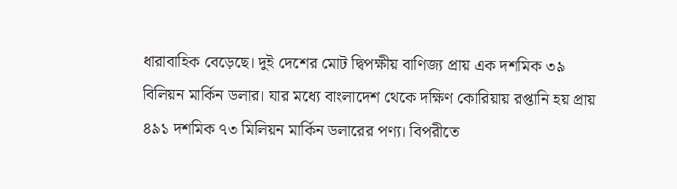ধারাবাহিক বেড়েছে। দুই দেশের মোট দ্বিপক্ষীয় বাণিজ্য প্রায় এক দশমিক ৩৯ বিলিয়ন মার্কিন ডলার। যার মধ্যে বাংলাদেশ থেকে দক্ষিণ কোরিয়ায় রপ্তানি হয় প্রায় ৪৯১ দশমিক ৭৩ মিলিয়ন মার্কিন ডলারের পণ্য। বিপরীতে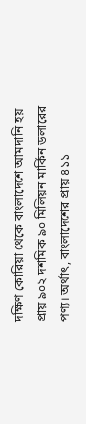দক্ষিণ কোরিয়া থেকে বাংলাদেশে আমদানি হয় প্রায় ৯০২ দশমিক ৯০ মিলিয়ন মার্কিন ডলারের পণ্য। অর্থাৎ, বাংলাদেশের প্রায় ৪১১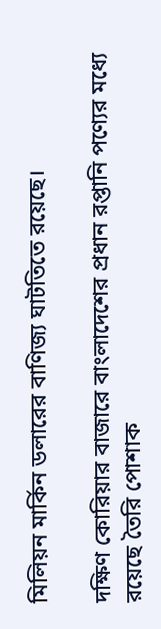মিলিয়ন মার্কিন ডলারের বাণিজ্য ঘাটতিতে রয়েছে।

দক্ষিণ কোরিয়ার বাজারে বাংলাদেশের প্রধান রপ্তানি পণ্যের মধ্যে রয়েছে তৈরি পোশাক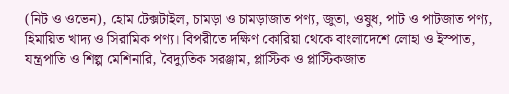(নিট ও ওভেন), হোম টেক্সটাইল, চামড়া ও চামড়াজাত পণ্য, জুতা, ওষুধ, পাট ও পাটজাত পণ্য, হিমায়িত খাদ্য ও সিরামিক পণ্য। বিপরীতে দক্ষিণ কোরিয়া থেকে বাংলাদেশে লোহা ও ইস্পাত, যন্ত্রপাতি ও শিল্প মেশিনারি, বৈদ্যুতিক সরঞ্জাম, প্লাস্টিক ও প্লাস্টিকজাত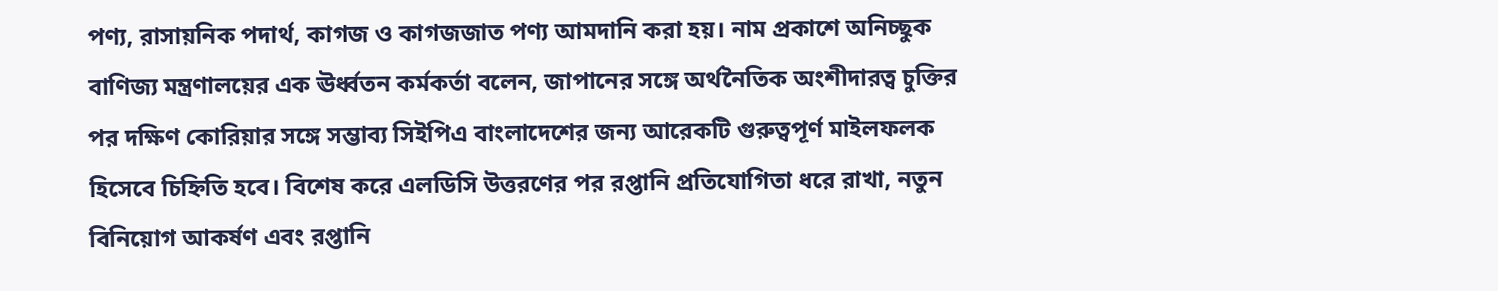পণ্য, রাসায়নিক পদার্থ, কাগজ ও কাগজজাত পণ্য আমদানি করা হয়। নাম প্রকাশে অনিচ্ছুক বাণিজ্য মন্ত্রণালয়ের এক ঊর্ধ্বতন কর্মকর্তা বলেন, জাপানের সঙ্গে অর্থনৈতিক অংশীদারত্ব চুক্তির পর দক্ষিণ কোরিয়ার সঙ্গে সম্ভাব্য সিইপিএ বাংলাদেশের জন্য আরেকটি গুরুত্বপূর্ণ মাইলফলক হিসেবে চিহ্নিতি হবে। বিশেষ করে এলডিসি উত্তরণের পর রপ্তানি প্রতিযোগিতা ধরে রাখা, নতুন বিনিয়োগ আকর্ষণ এবং রপ্তানি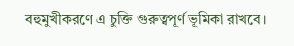বহুমুখীকরণে এ চুক্তি গুরুত্বপূর্ণ ভূমিকা রাখবে।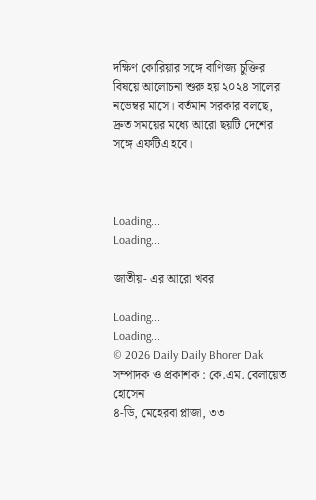দক্ষিণ কোরিয়ার সঙ্গে বাণিজ্য চুক্তির বিষয়ে আলোচনা শুরু হয় ২০২৪ সালের নভেম্বর মাসে। বর্তমান সরকার বলছে, দ্রুত সময়ের মধ্যে আরো ছয়টি দেশের সঙ্গে এফটিএ হবে।



Loading...
Loading...

জাতীয়- এর আরো খবর

Loading...
Loading...
© 2026 Daily Daily Bhorer Dak
সম্পাদক ও প্রকাশক : কে.এম. বেলায়েত হোসেন
৪-ডি, মেহেরবা প্লাজা, ৩৩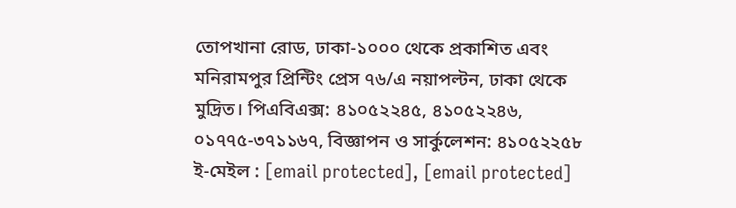তোপখানা রোড, ঢাকা-১০০০ থেকে প্রকাশিত এবং মনিরামপুর প্রিন্টিং প্রেস ৭৬/এ নয়াপল্টন, ঢাকা থেকে মুদ্রিত। পিএবিএক্স: ৪১০৫২২৪৫, ৪১০৫২২৪৬, ০১৭৭৫-৩৭১১৬৭, বিজ্ঞাপন ও সার্কুলেশন: ৪১০৫২২৫৮
ই-মেইল : [email protected], [email protected]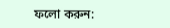ফলো করুন: